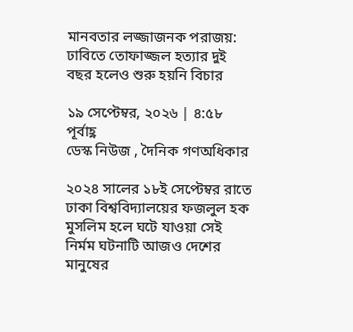মানবতার লজ্জাজনক পরাজয়: ঢাবিতে তোফাজ্জল হত্যার দুই বছর হলেও শুরু হয়নি বিচার

১৯ সেপ্টেম্বর, ২০২৬ | ৪:৫৮ পূর্বাহ্ণ
ডেস্ক নিউজ , দৈনিক গণঅধিকার

২০২৪ সালের ১৮ই সেপ্টেম্বর রাতে ঢাকা বিশ্ববিদ্যালয়ের ফজলুল হক মুসলিম হলে ঘটে যাওয়া সেই নির্মম ঘটনাটি আজও দেশের মানুষের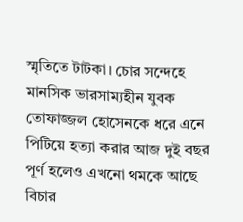স্মৃতিতে টাটকা। চোর সন্দেহে মানসিক ভারসাম্যহীন যুবক তোফাজ্জল হোসেনকে ধরে এনে পিটিয়ে হত্যা করার আজ দুই বছর পূর্ণ হলেও এখনো থমকে আছে বিচার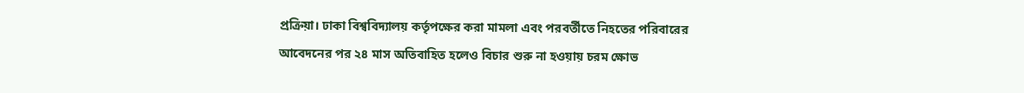প্রক্রিয়া। ঢাকা বিশ্ববিদ্যালয় কর্তৃপক্ষের করা মামলা এবং পরবর্তীতে নিহতের পরিবারের আবেদনের পর ২৪ মাস অতিবাহিত হলেও বিচার শুরু না হওয়ায় চরম ক্ষোভ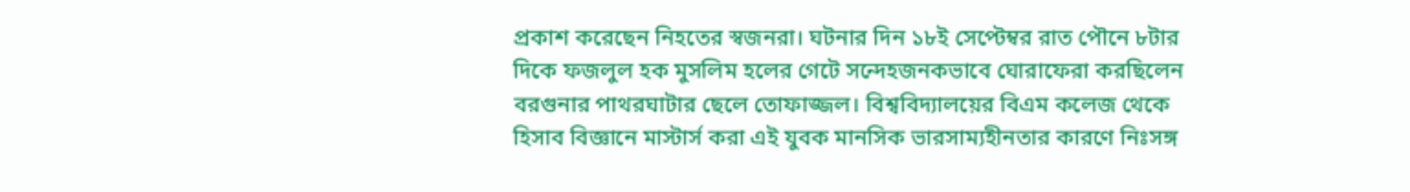প্রকাশ করেছেন নিহতের স্বজনরা। ঘটনার দিন ১৮ই সেপ্টেম্বর রাত পৌনে ৮টার দিকে ফজলুল হক মুসলিম হলের গেটে সন্দেহজনকভাবে ঘোরাফেরা করছিলেন বরগুনার পাথরঘাটার ছেলে তোফাজ্জল। বিশ্ববিদ্যালয়ের বিএম কলেজ থেকে হিসাব বিজ্ঞানে মাস্টার্স করা এই যুবক মানসিক ভারসাম্যহীনতার কারণে নিঃসঙ্গ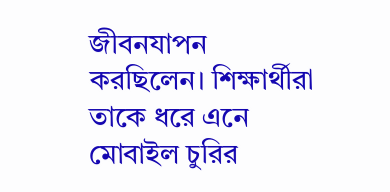জীবনযাপন করছিলেন। শিক্ষার্থীরা তাকে ধরে এনে মোবাইল চুরির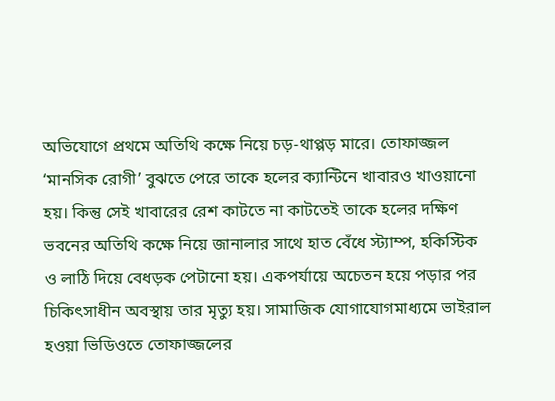অভিযোগে প্রথমে অতিথি কক্ষে নিয়ে চড়-থাপ্পড় মারে। তোফাজ্জল ‘মানসিক রোগী’ বুঝতে পেরে তাকে হলের ক্যান্টিনে খাবারও খাওয়ানো হয়। কিন্তু সেই খাবারের রেশ কাটতে না কাটতেই তাকে হলের দক্ষিণ ভবনের অতিথি কক্ষে নিয়ে জানালার সাথে হাত বেঁধে স্ট্যাম্প, হকিস্টিক ও লাঠি দিয়ে বেধড়ক পেটানো হয়। একপর্যায়ে অচেতন হয়ে পড়ার পর চিকিৎসাধীন অবস্থায় তার মৃত্যু হয়। সামাজিক যোগাযোগমাধ্যমে ভাইরাল হওয়া ভিডিওতে তোফাজ্জলের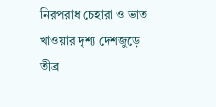নিরপরাধ চেহারা ও ভাত খাওয়ার দৃশ্য দেশজুড়ে তীব্র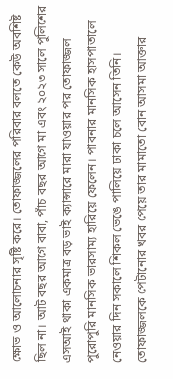ক্ষোভ ও আলোচনার সৃষ্টি করে। তোফাজ্জলের পরিবার বলতে কেউ অবশিষ্ট ছিল না। আট বছর আগে বাবা, পাঁচ বছর আগে মা এবং ২০২৩ সালে পুলিশের এসআই থাকা একমাত্র বড় ভাই ক্যান্সারে মারা যাওয়ার পর তোফাজ্জল পুরোপুরি মানসিক ভারসাম্য হারিয়ে ফেলেন। পাবনার মানসিক হাসপাতালে নেওয়ার দিন সকালে শিকল ভেঙে পালিয়ে ঢাকা চলে আসেন তিনি। তোফাজ্জলকে পেটানোর খবর পেয়ে তার মামাতো বোন আসমা আক্তার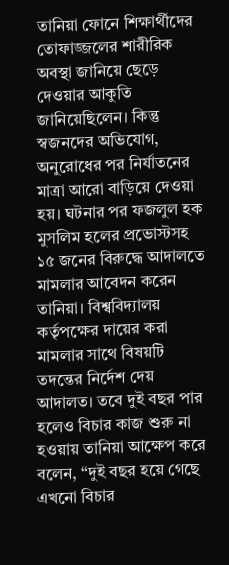তানিয়া ফোনে শিক্ষার্থীদের তোফাজ্জলের শারীরিক অবস্থা জানিয়ে ছেড়ে দেওয়ার আকুতি জানিয়েছিলেন। কিন্তু স্বজনদের অভিযোগ, অনুরোধের পর নির্যাতনের মাত্রা আরো বাড়িয়ে দেওয়া হয়। ঘটনার পর ফজলুল হক মুসলিম হলের প্রভোস্টসহ ১৫ জনের বিরুদ্ধে আদালতে মামলার আবেদন করেন তানিয়া। বিশ্ববিদ্যালয় কর্তৃপক্ষের দায়ের করা মামলার সাথে বিষয়টি তদন্তের নির্দেশ দেয় আদালত। তবে দুই বছর পার হলেও বিচার কাজ শুরু না হওয়ায় তানিয়া আক্ষেপ করে বলেন, “দুই বছর হয়ে গেছে এখনো বিচার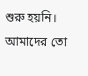শুরু হয়নি। আমাদের তো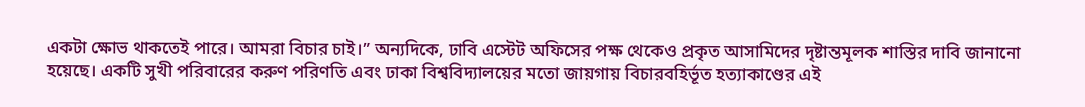একটা ক্ষোভ থাকতেই পারে। আমরা বিচার চাই।” অন্যদিকে, ঢাবি এস্টেট অফিসের পক্ষ থেকেও প্রকৃত আসামিদের দৃষ্টান্তমূলক শাস্তির দাবি জানানো হয়েছে। একটি সুখী পরিবারের করুণ পরিণতি এবং ঢাকা বিশ্ববিদ্যালয়ের মতো জায়গায় বিচারবহির্ভূত হত্যাকাণ্ডের এই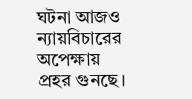ঘটনা আজও ন্যায়বিচারের অপেক্ষায় প্রহর গুনছে।